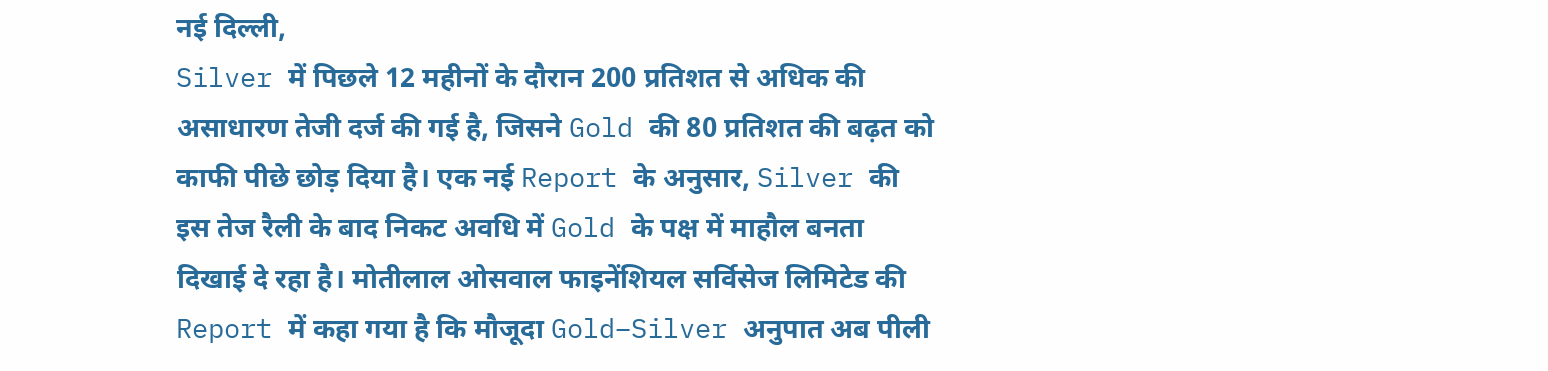नई दिल्ली,
Silver में पिछले 12 महीनों के दौरान 200 प्रतिशत से अधिक की असाधारण तेजी दर्ज की गई है, जिसने Gold की 80 प्रतिशत की बढ़त को काफी पीछे छोड़ दिया है। एक नई Report के अनुसार, Silver की इस तेज रैली के बाद निकट अवधि में Gold के पक्ष में माहौल बनता दिखाई दे रहा है। मोतीलाल ओसवाल फाइनेंशियल सर्विसेज लिमिटेड की Report में कहा गया है कि मौजूदा Gold–Silver अनुपात अब पीली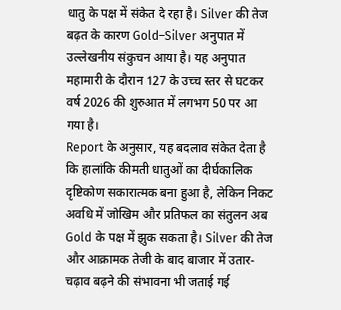धातु के पक्ष में संकेत दे रहा है। Silver की तेज बढ़त के कारण Gold–Silver अनुपात में उल्लेखनीय संकुचन आया है। यह अनुपात महामारी के दौरान 127 के उच्च स्तर से घटकर वर्ष 2026 की शुरुआत में लगभग 50 पर आ गया है।
Report के अनुसार, यह बदलाव संकेत देता है कि हालांकि कीमती धातुओं का दीर्घकालिक दृष्टिकोण सकारात्मक बना हुआ है, लेकिन निकट अवधि में जोखिम और प्रतिफल का संतुलन अब Gold के पक्ष में झुक सकता है। Silver की तेज और आक्रामक तेजी के बाद बाजार में उतार-चढ़ाव बढ़ने की संभावना भी जताई गई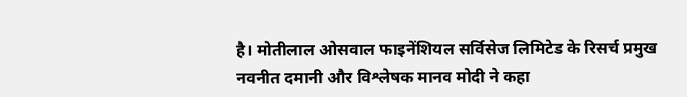है। मोतीलाल ओसवाल फाइनेंशियल सर्विसेज लिमिटेड के रिसर्च प्रमुख नवनीत दमानी और विश्लेषक मानव मोदी ने कहा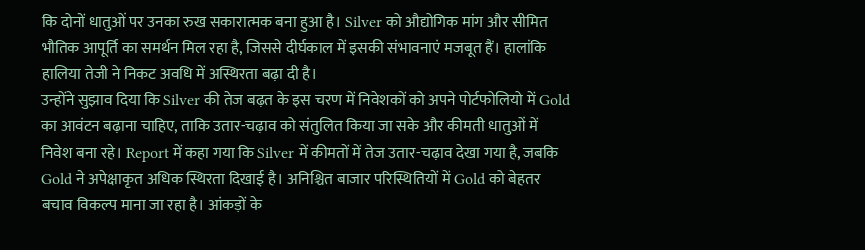कि दोनों धातुओं पर उनका रुख सकारात्मक बना हुआ है। Silver को औद्योगिक मांग और सीमित भौतिक आपूर्ति का समर्थन मिल रहा है, जिससे दीर्घकाल में इसकी संभावनाएं मजबूत हैं। हालांकि हालिया तेजी ने निकट अवधि में अस्थिरता बढ़ा दी है।
उन्होंने सुझाव दिया कि Silver की तेज बढ़त के इस चरण में निवेशकों को अपने पोर्टफोलियो में Gold का आवंटन बढ़ाना चाहिए, ताकि उतार-चढ़ाव को संतुलित किया जा सके और कीमती धातुओं में निवेश बना रहे। Report में कहा गया कि Silver में कीमतों में तेज उतार-चढ़ाव देखा गया है, जबकि Gold ने अपेक्षाकृत अधिक स्थिरता दिखाई है। अनिश्चित बाजार परिस्थितियों में Gold को बेहतर बचाव विकल्प माना जा रहा है। आंकड़ों के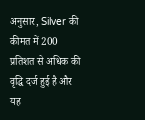अनुसार, Silver की कीमत में 200 प्रतिशत से अधिक की वृद्धि दर्ज हुई है और यह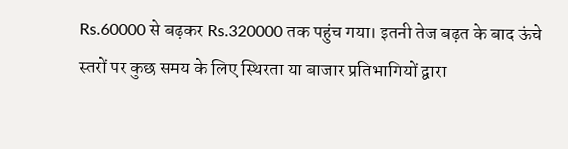Rs.60000 से बढ़कर Rs.320000 तक पहुंच गया। इतनी तेज बढ़त के बाद ऊंचे स्तरों पर कुछ समय के लिए स्थिरता या बाजार प्रतिभागियों द्वारा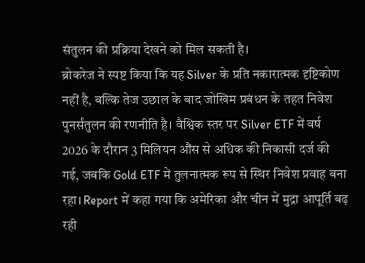संतुलन की प्रक्रिया देखने को मिल सकती है।
ब्रोकरेज ने स्पष्ट किया कि यह Silver के प्रति नकारात्मक दृष्टिकोण नहीं है, बल्कि तेज उछाल के बाद जोखिम प्रबंधन के तहत निवेश पुनर्संतुलन की रणनीति है। वैश्विक स्तर पर Silver ETF में वर्ष 2026 के दौरान 3 मिलियन औंस से अधिक की निकासी दर्ज की गई, जबकि Gold ETF में तुलनात्मक रूप से स्थिर निवेश प्रवाह बना रहा। Report में कहा गया कि अमेरिका और चीन में मुद्रा आपूर्ति बढ़ रही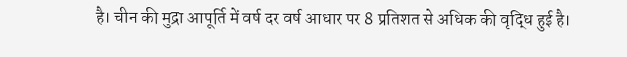है। चीन की मुद्रा आपूर्ति में वर्ष दर वर्ष आधार पर 8 प्रतिशत से अधिक की वृद्धि हुई है।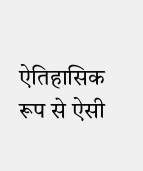ऐतिहासिक रूप से ऐसी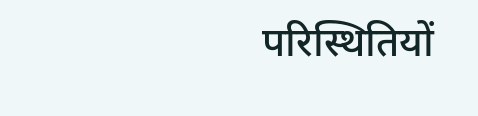परिस्थितियों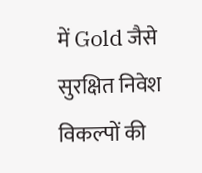में Gold जैसे सुरक्षित निवेश विकल्पों की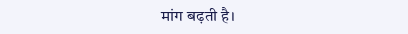मांग बढ़ती है।